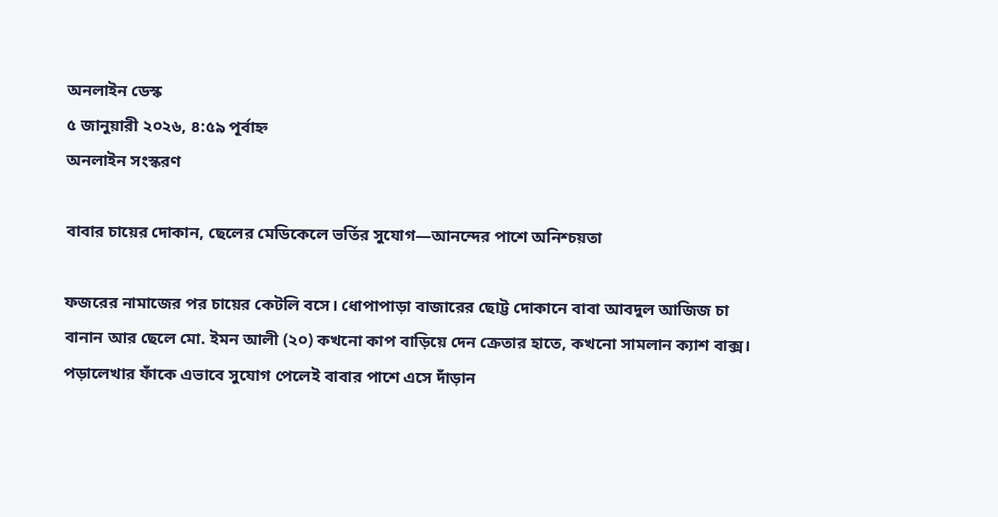অনলাইন ডেস্ক
৫ জানুয়ারী ২০২৬, ৪:৫৯ পূর্বাহ্ন
অনলাইন সংস্করণ

বাবার চায়ের দোকান, ছেলের মেডিকেলে ভর্তির সুযোগ—আনন্দের পাশে অনিশ্চয়তা

ফজরের নামাজের পর চায়ের কেটলি বসে। ধোপাপাড়া বাজারের ছোট্ট দোকানে বাবা আবদুল আজিজ চা বানান আর ছেলে মো. ইমন আলী (২০) কখনো কাপ বাড়িয়ে দেন ক্রেতার হাতে, কখনো সামলান ক্যাশ বাক্স। পড়ালেখার ফাঁকে এভাবে সুযোগ পেলেই বাবার পাশে এসে দাঁড়ান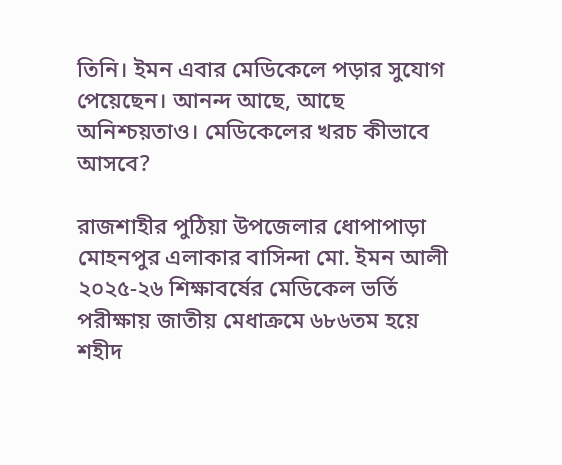তিনি। ইমন এবার মেডিকেলে পড়ার সুযোগ পেয়েছেন। আনন্দ আছে, আছে অনিশ্চয়তাও। মেডিকেলের খরচ কীভাবে আসবে?

রাজশাহীর পুঠিয়া উপজেলার ধোপাপাড়া মোহনপুর এলাকার বাসিন্দা মো. ইমন আলী ২০২৫-২৬ শিক্ষাবর্ষের মেডিকেল ভর্তি পরীক্ষায় জাতীয় মেধাক্রমে ৬৮৬তম হয়ে শহীদ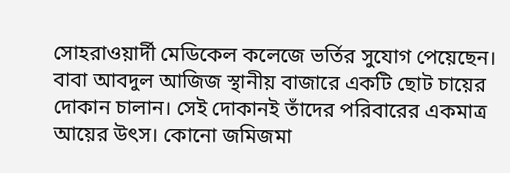সোহরাওয়ার্দী মেডিকেল কলেজে ভর্তির সুযোগ পেয়েছেন। বাবা আবদুল আজিজ স্থানীয় বাজারে একটি ছোট চায়ের দোকান চালান। সেই দোকানই তাঁদের পরিবারের একমাত্র আয়ের উৎস। কোনো জমিজমা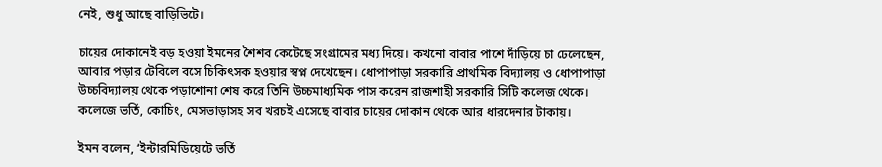নেই, শুধু আছে বাড়িভিটে।

চায়ের দোকানেই বড় হওয়া ইমনের শৈশব কেটেছে সংগ্রামের মধ্য দিয়ে। কখনো বাবার পাশে দাঁড়িয়ে চা ঢেলেছেন, আবার পড়ার টেবিলে বসে চিকিৎসক হওয়ার স্বপ্ন দেখেছেন। ধোপাপাড়া সরকারি প্রাথমিক বিদ্যালয় ও ধোপাপাড়া উচ্চবিদ্যালয় থেকে পড়াশোনা শেষ করে তিনি উচ্চমাধ্যমিক পাস করেন রাজশাহী সরকারি সিটি কলেজ থেকে। কলেজে ভর্তি, কোচিং, মেসভাড়াসহ সব খরচই এসেছে বাবার চায়ের দোকান থেকে আর ধারদেনার টাকায়।

ইমন বলেন, ‘ইন্টারমিডিয়েটে ভর্তি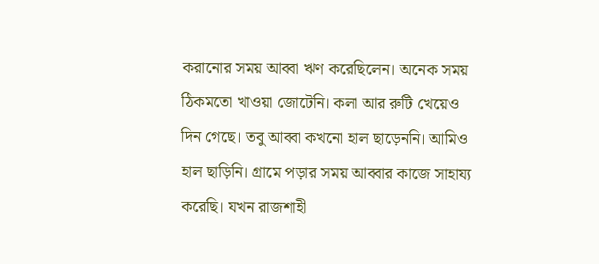করানোর সময় আব্বা ঋণ করেছিলেন। অনেক সময় ঠিকমতো খাওয়া জোটেনি। কলা আর রুটি খেয়েও দিন গেছে। তবু আব্বা কখনো হাল ছাড়েননি। আমিও হাল ছাড়িনি। গ্রামে পড়ার সময় আব্বার কাজে সাহায্য করেছি। যখন রাজশাহী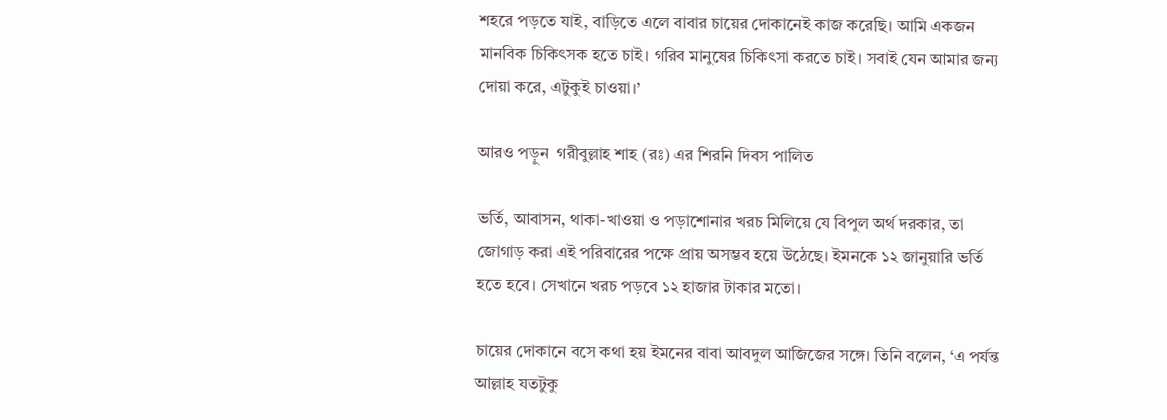শহরে পড়তে যাই, বাড়িতে এলে বাবার চায়ের দোকানেই কাজ করেছি। আমি একজন মানবিক চিকিৎসক হতে চাই। গরিব মানুষের চিকিৎসা করতে চাই। সবাই যেন আমার জন্য দোয়া করে, এটুকুই চাওয়া।’

আরও পড়ুন  গরীবুল্লাহ শাহ (রঃ) এর শিরনি দিবস পালিত

ভর্তি, আবাসন, থাকা-খাওয়া ও পড়াশোনার খরচ মিলিয়ে যে বিপুল অর্থ দরকার, তা জোগাড় করা এই পরিবারের পক্ষে প্রায় অসম্ভব হয়ে উঠেছে। ইমনকে ১২ জানুয়ারি ভর্তি হতে হবে। সেখানে খরচ পড়বে ১২ হাজার টাকার মতো।

চায়ের দোকানে বসে কথা হয় ইমনের বাবা আবদুল আজিজের সঙ্গে। তিনি বলেন, ‘এ পর্যন্ত আল্লাহ যতটুকু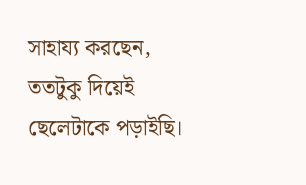সাহায্য করছেন, ততটুকু দিয়েই ছেলেটাকে পড়াইছি।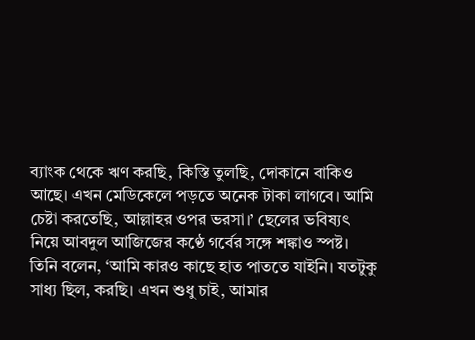ব্যাংক থেকে ঋণ করছি, কিস্তি তুলছি, দোকানে বাকিও আছে। এখন মেডিকেলে পড়তে অনেক টাকা লাগবে। আমি চেষ্টা করতেছি, আল্লাহর ওপর ভরসা।’ ছেলের ভবিষ্যৎ নিয়ে আবদুল আজিজের কণ্ঠে গর্বের সঙ্গে শঙ্কাও স্পষ্ট। তিনি বলেন, ‘আমি কারও কাছে হাত পাততে যাইনি। যতটুকু সাধ্য ছিল, করছি। এখন শুধু চাই, আমার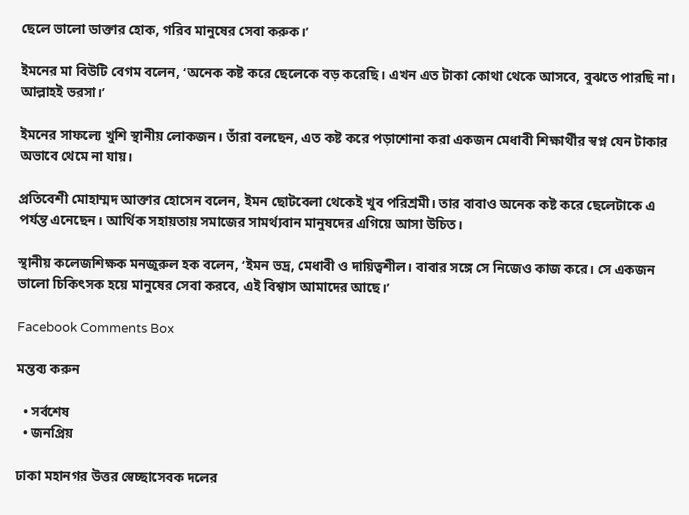ছেলে ভালো ডাক্তার হোক, গরিব মানুষের সেবা করুক।’

ইমনের মা বিউটি বেগম বলেন, ‘অনেক কষ্ট করে ছেলেকে বড় করেছি। এখন এত টাকা কোথা থেকে আসবে, বুঝতে পারছি না। আল্লাহই ভরসা।’

ইমনের সাফল্যে খুশি স্থানীয় লোকজন। তাঁরা বলছেন, এত কষ্ট করে পড়াশোনা করা একজন মেধাবী শিক্ষার্থীর স্বপ্ন যেন টাকার অভাবে থেমে না যায়।

প্রতিবেশী মোহাম্মদ আক্তার হোসেন বলেন, ইমন ছোটবেলা থেকেই খুব পরিশ্রমী। তার বাবাও অনেক কষ্ট করে ছেলেটাকে এ পর্যন্ত এনেছেন। আর্থিক সহায়তায় সমাজের সামর্থ্যবান মানুষদের এগিয়ে আসা উচিত।

স্থানীয় কলেজশিক্ষক মনজুরুল হক বলেন, ‘ইমন ভদ্র, মেধাবী ও দায়িত্বশীল। বাবার সঙ্গে সে নিজেও কাজ করে। সে একজন ভালো চিকিৎসক হয়ে মানুষের সেবা করবে, এই বিশ্বাস আমাদের আছে।’

Facebook Comments Box

মন্তব্য করুন

  • সর্বশেষ
  • জনপ্রিয়

ঢাকা মহানগর উত্তর স্বেচ্ছাসেবক দলের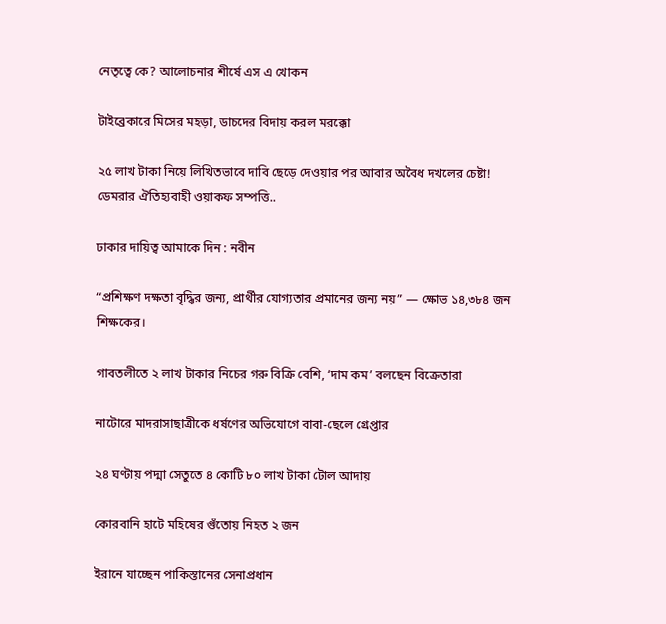নেতৃত্বে কে? আলোচনার শীর্ষে এস এ খোকন

টাইব্রেকারে মিসের মহড়া, ডাচদের বিদায় করল মরক্কো

২৫ লাখ টাকা নিয়ে লিখিতভাবে দাবি ছেড়ে দেওয়ার পর আবার অবৈধ দখলের চেষ্টা! ডেমরার ঐতিহ্যবাহী ওয়াকফ সম্পত্তি..

ঢাকার দায়িত্ব আমাকে দিন : নবীন

“প্রশিক্ষণ দক্ষতা বৃদ্ধির জন্য, প্রার্থীর যোগ্যতার প্রমানের জন্য নয়” — ক্ষোভ ১৪,৩৮৪ জন শিক্ষকের।

গাবতলীতে ২ লাখ টাকার নিচের গরু বিক্রি বেশি, ‘দাম কম’ বলছেন বিক্রেতারা

নাটোরে মাদরাসাছাত্রীকে ধর্ষণের অভিযোগে বাবা-ছেলে গ্রেপ্তার

২৪ ঘণ্টায় পদ্মা সেতুতে ৪ কোটি ৮০ লাখ টাকা টোল আদায়

কোরবানি হাটে মহিষের গুঁতোয় নিহত ২ জন

ইরানে যাচ্ছেন পাকিস্তানের সেনাপ্রধান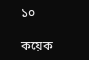১০

কয়েক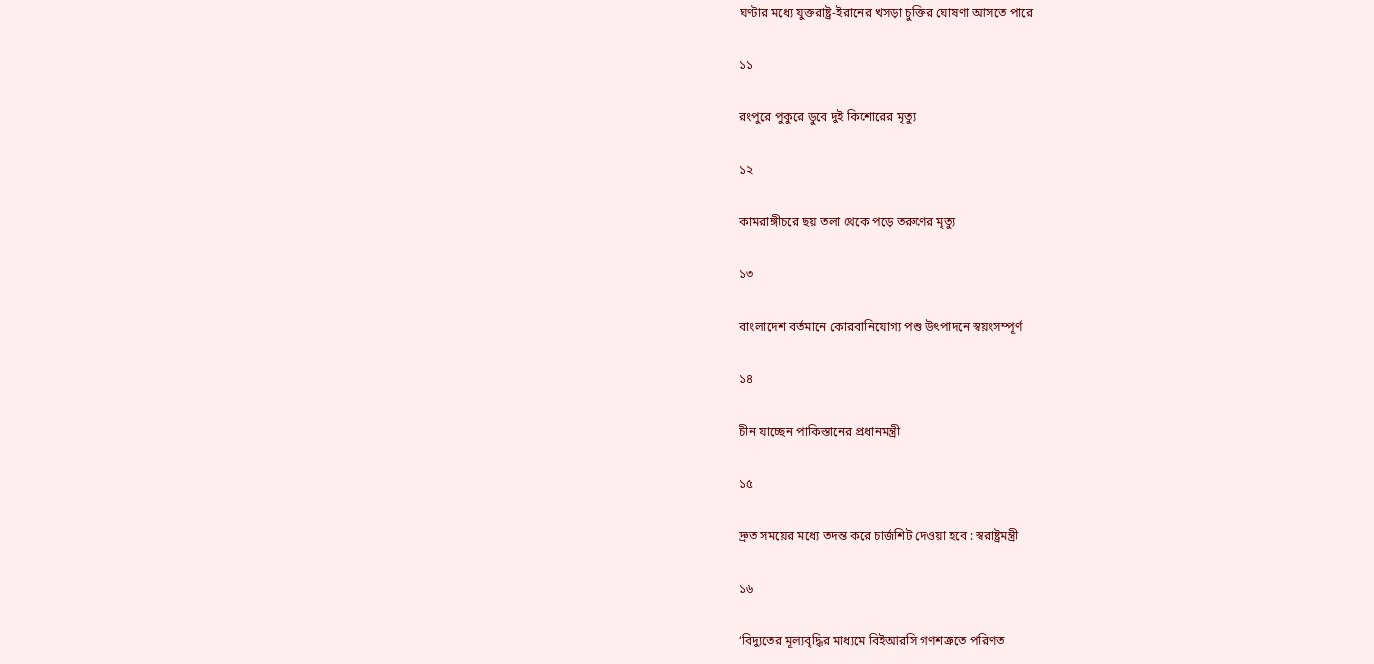ঘণ্টার মধ্যে যুক্তরাষ্ট্র-ইরানের খসড়া চুক্তির ঘোষণা আসতে পারে

১১

রংপুরে পুকুরে ডুবে দুই কিশোরের মৃত্যু

১২

কামরাঙ্গীচরে ছয় তলা থেকে পড়ে তরুণের মৃত্যু

১৩

বাংলাদেশ বর্তমানে কোরবানিযোগ্য পশু উৎপাদনে স্বয়ংসম্পূর্ণ

১৪

চীন যাচ্ছেন পাকিস্তানের প্রধানমন্ত্রী

১৫

দ্রুত সময়ের মধ্যে তদন্ত করে চার্জশিট দেওয়া হবে : স্বরাষ্ট্রমন্ত্রী

১৬

‘বিদ্যুতের মূল্যবৃদ্ধির মাধ্যমে বিইআরসি গণশত্রুতে পরিণত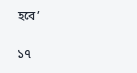হবে’

১৭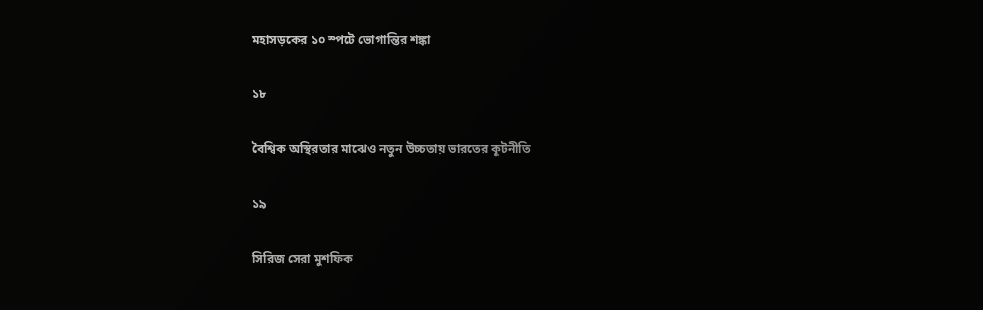মহাসড়কের ১০ স্পটে ভোগান্তির শঙ্কা

১৮

বৈশ্বিক অস্থিরতার মাঝেও নতুন উচ্চতায় ভারতের কূটনীতি

১৯

সিরিজ সেরা মুশফিক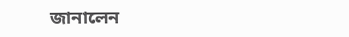জানালেন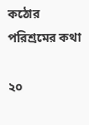কঠোর পরিশ্রমের কথা

২০